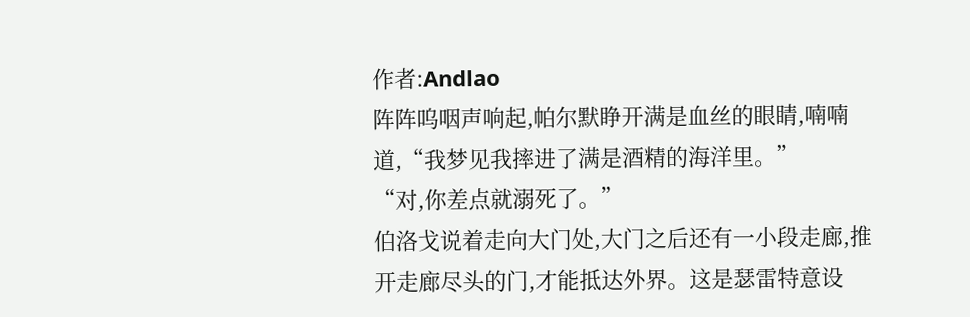作者:Andlao
阵阵呜咽声响起,帕尔默睁开满是血丝的眼睛,喃喃道,“我梦见我摔进了满是酒精的海洋里。”
“对,你差点就溺死了。”
伯洛戈说着走向大门处,大门之后还有一小段走廊,推开走廊尽头的门,才能抵达外界。这是瑟雷特意设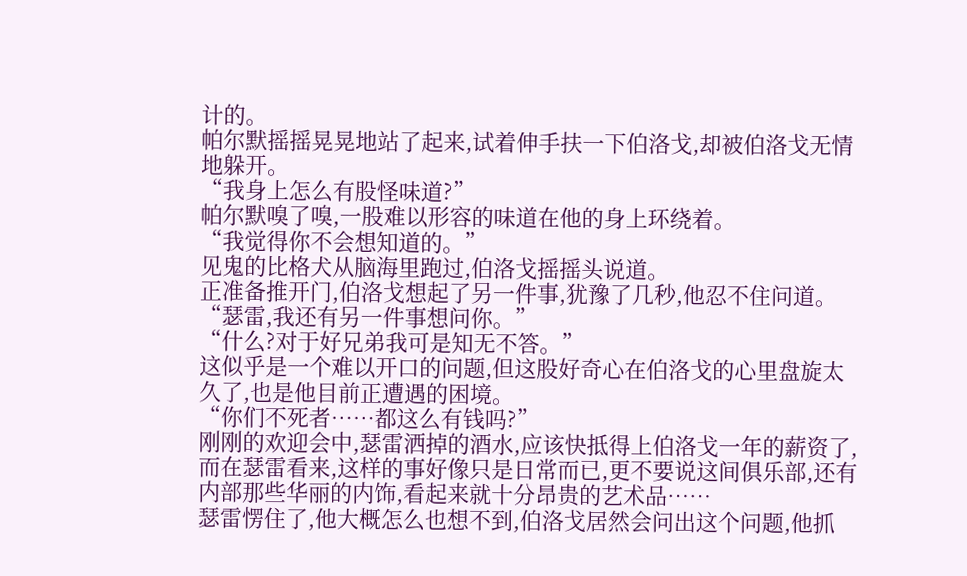计的。
帕尔默摇摇晃晃地站了起来,试着伸手扶一下伯洛戈,却被伯洛戈无情地躲开。
“我身上怎么有股怪味道?”
帕尔默嗅了嗅,一股难以形容的味道在他的身上环绕着。
“我觉得你不会想知道的。”
见鬼的比格犬从脑海里跑过,伯洛戈摇摇头说道。
正准备推开门,伯洛戈想起了另一件事,犹豫了几秒,他忍不住问道。
“瑟雷,我还有另一件事想问你。”
“什么?对于好兄弟我可是知无不答。”
这似乎是一个难以开口的问题,但这股好奇心在伯洛戈的心里盘旋太久了,也是他目前正遭遇的困境。
“你们不死者……都这么有钱吗?”
刚刚的欢迎会中,瑟雷洒掉的酒水,应该快抵得上伯洛戈一年的薪资了,而在瑟雷看来,这样的事好像只是日常而已,更不要说这间俱乐部,还有内部那些华丽的内饰,看起来就十分昂贵的艺术品……
瑟雷愣住了,他大概怎么也想不到,伯洛戈居然会问出这个问题,他抓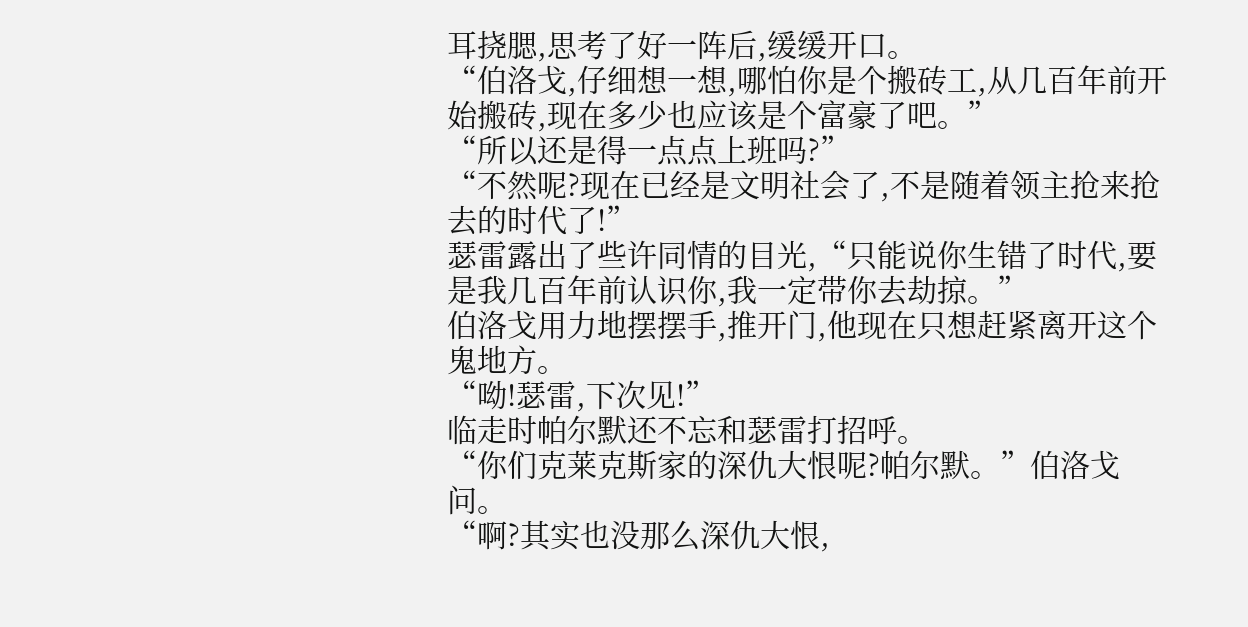耳挠腮,思考了好一阵后,缓缓开口。
“伯洛戈,仔细想一想,哪怕你是个搬砖工,从几百年前开始搬砖,现在多少也应该是个富豪了吧。”
“所以还是得一点点上班吗?”
“不然呢?现在已经是文明社会了,不是随着领主抢来抢去的时代了!”
瑟雷露出了些许同情的目光,“只能说你生错了时代,要是我几百年前认识你,我一定带你去劫掠。”
伯洛戈用力地摆摆手,推开门,他现在只想赶紧离开这个鬼地方。
“呦!瑟雷,下次见!”
临走时帕尔默还不忘和瑟雷打招呼。
“你们克莱克斯家的深仇大恨呢?帕尔默。”伯洛戈问。
“啊?其实也没那么深仇大恨,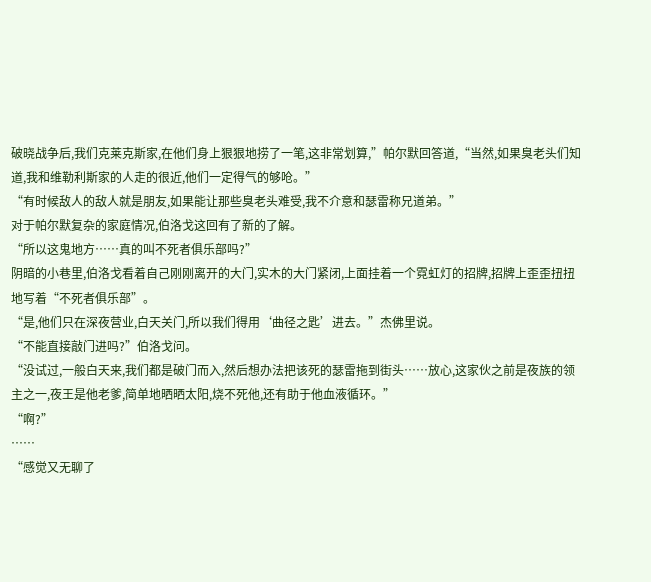破晓战争后,我们克莱克斯家,在他们身上狠狠地捞了一笔,这非常划算,”帕尔默回答道,“当然,如果臭老头们知道,我和维勒利斯家的人走的很近,他们一定得气的够呛。”
“有时候敌人的敌人就是朋友,如果能让那些臭老头难受,我不介意和瑟雷称兄道弟。”
对于帕尔默复杂的家庭情况,伯洛戈这回有了新的了解。
“所以这鬼地方……真的叫不死者俱乐部吗?”
阴暗的小巷里,伯洛戈看着自己刚刚离开的大门,实木的大门紧闭,上面挂着一个霓虹灯的招牌,招牌上歪歪扭扭地写着“不死者俱乐部”。
“是,他们只在深夜营业,白天关门,所以我们得用‘曲径之匙’进去。”杰佛里说。
“不能直接敲门进吗?”伯洛戈问。
“没试过,一般白天来,我们都是破门而入,然后想办法把该死的瑟雷拖到街头……放心,这家伙之前是夜族的领主之一,夜王是他老爹,简单地晒晒太阳,烧不死他,还有助于他血液循环。”
“啊?”
……
“感觉又无聊了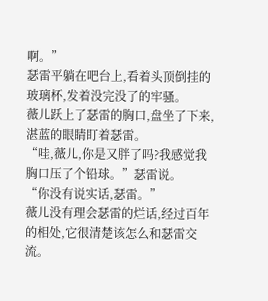啊。”
瑟雷平躺在吧台上,看着头顶倒挂的玻璃杯,发着没完没了的牢骚。
薇儿跃上了瑟雷的胸口,盘坐了下来,湛蓝的眼睛盯着瑟雷。
“哇,薇儿,你是又胖了吗?我感觉我胸口压了个铅球。”瑟雷说。
“你没有说实话,瑟雷。”
薇儿没有理会瑟雷的烂话,经过百年的相处,它很清楚该怎么和瑟雷交流。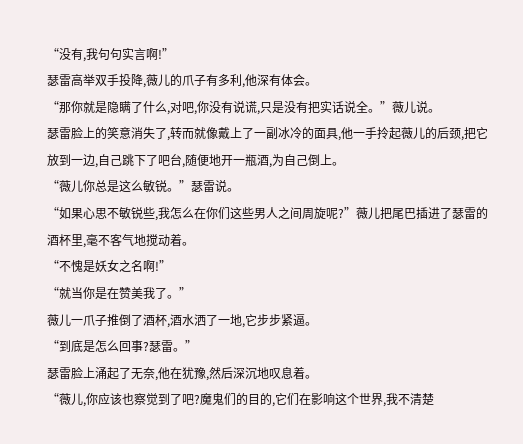“没有,我句句实言啊!”
瑟雷高举双手投降,薇儿的爪子有多利,他深有体会。
“那你就是隐瞒了什么,对吧,你没有说谎,只是没有把实话说全。”薇儿说。
瑟雷脸上的笑意消失了,转而就像戴上了一副冰冷的面具,他一手拎起薇儿的后颈,把它放到一边,自己跳下了吧台,随便地开一瓶酒,为自己倒上。
“薇儿你总是这么敏锐。”瑟雷说。
“如果心思不敏锐些,我怎么在你们这些男人之间周旋呢?”薇儿把尾巴插进了瑟雷的酒杯里,毫不客气地搅动着。
“不愧是妖女之名啊!”
“就当你是在赞美我了。”
薇儿一爪子推倒了酒杯,酒水洒了一地,它步步紧逼。
“到底是怎么回事?瑟雷。”
瑟雷脸上涌起了无奈,他在犹豫,然后深沉地叹息着。
“薇儿,你应该也察觉到了吧?魔鬼们的目的,它们在影响这个世界,我不清楚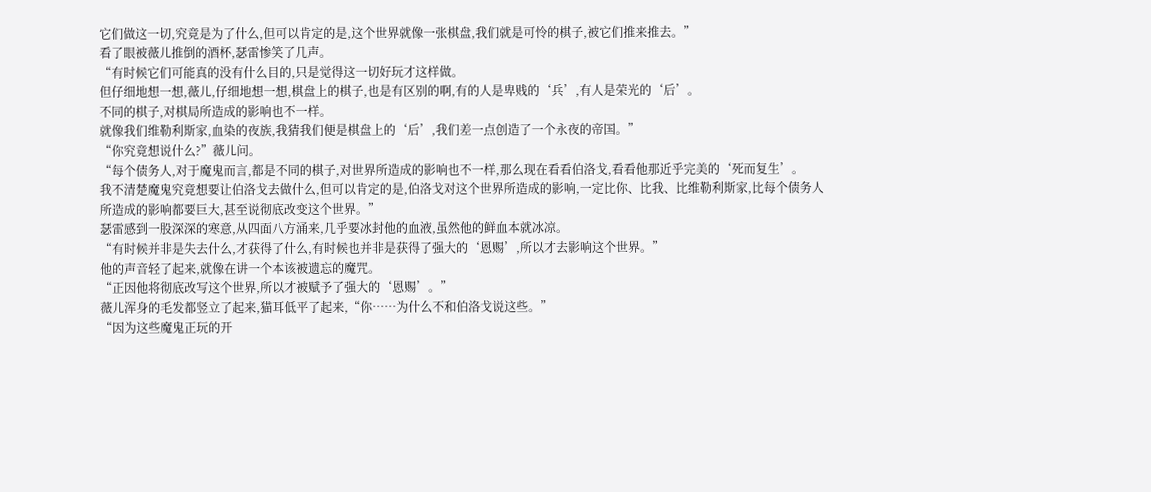它们做这一切,究竟是为了什么,但可以肯定的是,这个世界就像一张棋盘,我们就是可怜的棋子,被它们推来推去。”
看了眼被薇儿推倒的酒杯,瑟雷惨笑了几声。
“有时候它们可能真的没有什么目的,只是觉得这一切好玩才这样做。
但仔细地想一想,薇儿,仔细地想一想,棋盘上的棋子,也是有区别的啊,有的人是卑贱的‘兵’,有人是荣光的‘后’。
不同的棋子,对棋局所造成的影响也不一样。
就像我们维勒利斯家,血染的夜族,我猜我们便是棋盘上的‘后’,我们差一点创造了一个永夜的帝国。”
“你究竟想说什么?”薇儿问。
“每个债务人,对于魔鬼而言,都是不同的棋子,对世界所造成的影响也不一样,那么现在看看伯洛戈,看看他那近乎完美的‘死而复生’。
我不清楚魔鬼究竟想要让伯洛戈去做什么,但可以肯定的是,伯洛戈对这个世界所造成的影响,一定比你、比我、比维勒利斯家,比每个债务人所造成的影响都要巨大,甚至说彻底改变这个世界。”
瑟雷感到一股深深的寒意,从四面八方涌来,几乎要冰封他的血液,虽然他的鲜血本就冰凉。
“有时候并非是失去什么,才获得了什么,有时候也并非是获得了强大的‘恩赐’,所以才去影响这个世界。”
他的声音轻了起来,就像在讲一个本该被遗忘的魔咒。
“正因他将彻底改写这个世界,所以才被赋予了强大的‘恩赐’。”
薇儿浑身的毛发都竖立了起来,猫耳低平了起来,“你……为什么不和伯洛戈说这些。”
“因为这些魔鬼正玩的开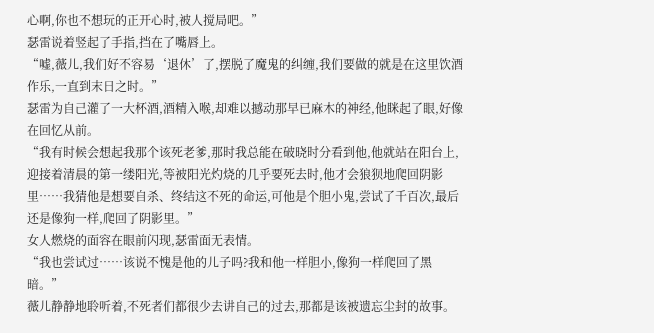心啊,你也不想玩的正开心时,被人搅局吧。”
瑟雷说着竖起了手指,挡在了嘴唇上。
“嘘,薇儿,我们好不容易‘退休’了,摆脱了魔鬼的纠缠,我们要做的就是在这里饮酒作乐,一直到末日之时。”
瑟雷为自己灌了一大杯酒,酒精入喉,却难以撼动那早已麻木的神经,他眯起了眼,好像在回忆从前。
“我有时候会想起我那个该死老爹,那时我总能在破晓时分看到他,他就站在阳台上,迎接着清晨的第一缕阳光,等被阳光灼烧的几乎要死去时,他才会狼狈地爬回阴影里……我猜他是想要自杀、终结这不死的命运,可他是个胆小鬼,尝试了千百次,最后还是像狗一样,爬回了阴影里。”
女人燃烧的面容在眼前闪现,瑟雷面无表情。
“我也尝试过……该说不愧是他的儿子吗?我和他一样胆小,像狗一样爬回了黑暗。”
薇儿静静地聆听着,不死者们都很少去讲自己的过去,那都是该被遗忘尘封的故事。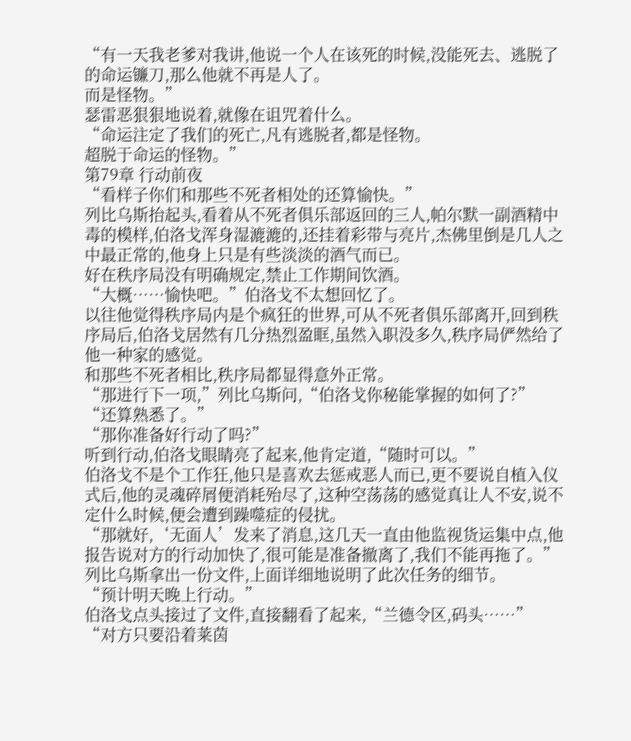“有一天我老爹对我讲,他说一个人在该死的时候,没能死去、逃脱了的命运镰刀,那么他就不再是人了。
而是怪物。”
瑟雷恶狠狠地说着,就像在诅咒着什么。
“命运注定了我们的死亡,凡有逃脱者,都是怪物。
超脱于命运的怪物。”
第79章 行动前夜
“看样子你们和那些不死者相处的还算愉快。”
列比乌斯抬起头,看着从不死者俱乐部返回的三人,帕尔默一副酒精中毒的模样,伯洛戈浑身湿漉漉的,还挂着彩带与亮片,杰佛里倒是几人之中最正常的,他身上只是有些淡淡的酒气而已。
好在秩序局没有明确规定,禁止工作期间饮酒。
“大概……愉快吧。”伯洛戈不太想回忆了。
以往他觉得秩序局内是个疯狂的世界,可从不死者俱乐部离开,回到秩序局后,伯洛戈居然有几分热烈盈眶,虽然入职没多久,秩序局俨然给了他一种家的感觉。
和那些不死者相比,秩序局都显得意外正常。
“那进行下一项,”列比乌斯问,“伯洛戈你秘能掌握的如何了?”
“还算熟悉了。”
“那你准备好行动了吗?”
听到行动,伯洛戈眼睛亮了起来,他肯定道,“随时可以。”
伯洛戈不是个工作狂,他只是喜欢去惩戒恶人而已,更不要说自植入仪式后,他的灵魂碎屑便消耗殆尽了,这种空荡荡的感觉真让人不安,说不定什么时候,便会遭到躁噬症的侵扰。
“那就好,‘无面人’发来了消息,这几天一直由他监视货运集中点,他报告说对方的行动加快了,很可能是准备撤离了,我们不能再拖了。”
列比乌斯拿出一份文件,上面详细地说明了此次任务的细节。
“预计明天晚上行动。”
伯洛戈点头接过了文件,直接翻看了起来,“兰德令区,码头……”
“对方只要沿着莱茵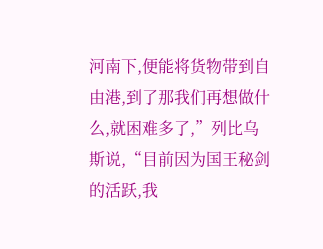河南下,便能将货物带到自由港,到了那我们再想做什么,就困难多了,”列比乌斯说,“目前因为国王秘剑的活跃,我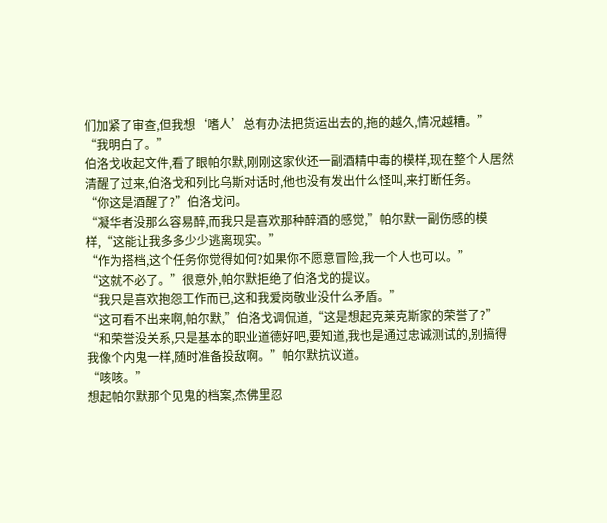们加紧了审查,但我想‘嗜人’总有办法把货运出去的,拖的越久,情况越糟。”
“我明白了。”
伯洛戈收起文件,看了眼帕尔默,刚刚这家伙还一副酒精中毒的模样,现在整个人居然清醒了过来,伯洛戈和列比乌斯对话时,他也没有发出什么怪叫,来打断任务。
“你这是酒醒了?”伯洛戈问。
“凝华者没那么容易醉,而我只是喜欢那种醉酒的感觉,”帕尔默一副伤感的模样,“这能让我多多少少逃离现实。”
“作为搭档,这个任务你觉得如何?如果你不愿意冒险,我一个人也可以。”
“这就不必了。”很意外,帕尔默拒绝了伯洛戈的提议。
“我只是喜欢抱怨工作而已,这和我爱岗敬业没什么矛盾。”
“这可看不出来啊,帕尔默,”伯洛戈调侃道,“这是想起克莱克斯家的荣誉了?”
“和荣誉没关系,只是基本的职业道德好吧,要知道,我也是通过忠诚测试的,别搞得我像个内鬼一样,随时准备投敌啊。”帕尔默抗议道。
“咳咳。”
想起帕尔默那个见鬼的档案,杰佛里忍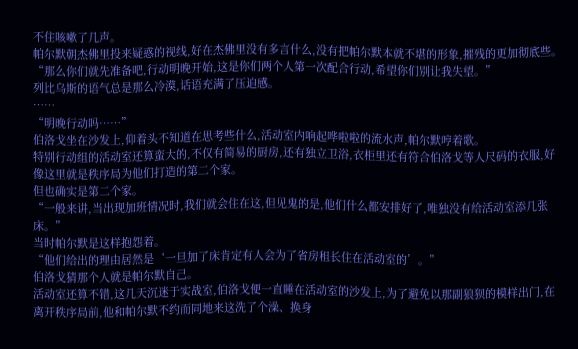不住咳嗽了几声。
帕尔默朝杰佛里投来疑惑的视线,好在杰佛里没有多言什么,没有把帕尔默本就不堪的形象,摧残的更加彻底些。
“那么你们就先准备吧,行动明晚开始,这是你们两个人第一次配合行动,希望你们别让我失望。”
列比乌斯的语气总是那么冷漠,话语充满了压迫感。
……
“明晚行动吗……”
伯洛戈坐在沙发上,仰着头不知道在思考些什么,活动室内响起哗啦啦的流水声,帕尔默哼着歌。
特别行动组的活动室还算蛮大的,不仅有简易的厨房,还有独立卫浴,衣柜里还有符合伯洛戈等人尺码的衣服,好像这里就是秩序局为他们打造的第二个家。
但也确实是第二个家。
“一般来讲,当出现加班情况时,我们就会住在这,但见鬼的是,他们什么都安排好了,唯独没有给活动室添几张床。”
当时帕尔默是这样抱怨着。
“他们给出的理由居然是‘一旦加了床肯定有人会为了省房租长住在活动室的’。”
伯洛戈猜那个人就是帕尔默自己。
活动室还算不错,这几天沉迷于实战室,伯洛戈便一直睡在活动室的沙发上,为了避免以那副狼狈的模样出门,在离开秩序局前,他和帕尔默不约而同地来这洗了个澡、换身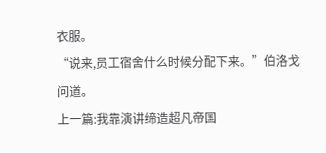衣服。
“说来,员工宿舍什么时候分配下来。”伯洛戈问道。
上一篇:我靠演讲缔造超凡帝国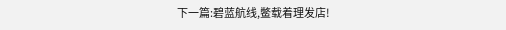下一篇:碧蓝航线,鳖载着理发店!